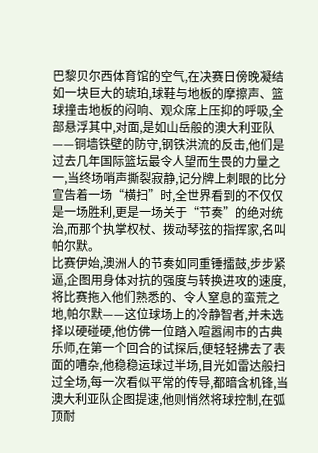巴黎贝尔西体育馆的空气,在决赛日傍晚凝结如一块巨大的琥珀,球鞋与地板的摩擦声、篮球撞击地板的闷响、观众席上压抑的呼吸,全部悬浮其中,对面,是如山岳般的澳大利亚队——铜墙铁壁的防守,钢铁洪流的反击,他们是过去几年国际篮坛最令人望而生畏的力量之一,当终场哨声撕裂寂静,记分牌上刺眼的比分宣告着一场“横扫”时,全世界看到的不仅仅是一场胜利,更是一场关于“节奏”的绝对统治,而那个执掌权杖、拨动琴弦的指挥家,名叫帕尔默。
比赛伊始,澳洲人的节奏如同重锤擂鼓,步步紧逼,企图用身体对抗的强度与转换进攻的速度,将比赛拖入他们熟悉的、令人窒息的蛮荒之地,帕尔默——这位球场上的冷静智者,并未选择以硬碰硬,他仿佛一位踏入喧嚣闹市的古典乐师,在第一个回合的试探后,便轻轻拂去了表面的嘈杂,他稳稳运球过半场,目光如雷达般扫过全场,每一次看似平常的传导,都暗含机锋,当澳大利亚队企图提速,他则悄然将球控制,在弧顶耐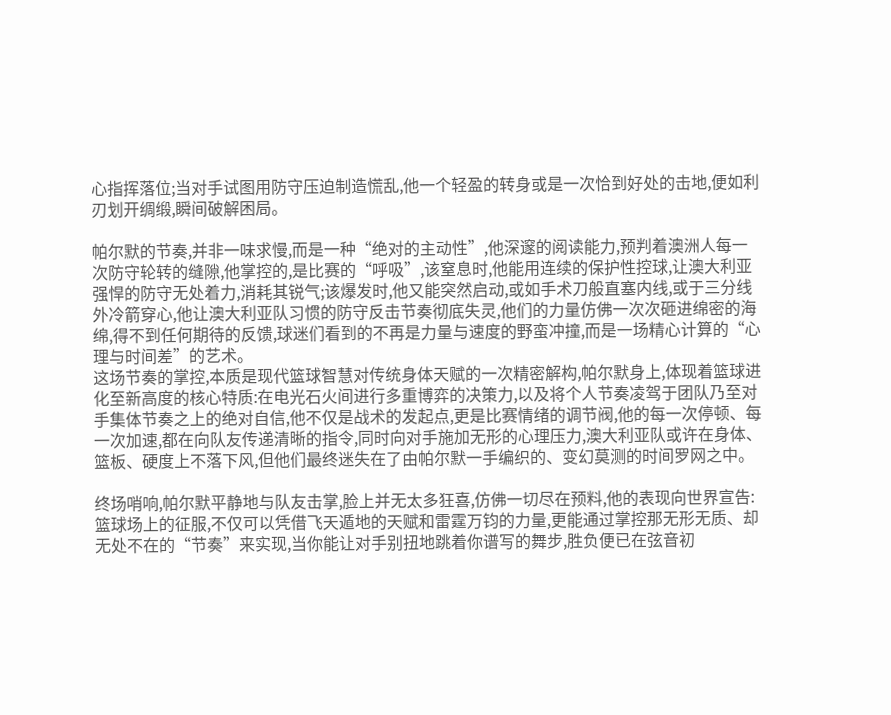心指挥落位;当对手试图用防守压迫制造慌乱,他一个轻盈的转身或是一次恰到好处的击地,便如利刃划开绸缎,瞬间破解困局。

帕尔默的节奏,并非一味求慢,而是一种“绝对的主动性”,他深邃的阅读能力,预判着澳洲人每一次防守轮转的缝隙,他掌控的,是比赛的“呼吸”,该窒息时,他能用连续的保护性控球,让澳大利亚强悍的防守无处着力,消耗其锐气;该爆发时,他又能突然启动,或如手术刀般直塞内线,或于三分线外冷箭穿心,他让澳大利亚队习惯的防守反击节奏彻底失灵,他们的力量仿佛一次次砸进绵密的海绵,得不到任何期待的反馈,球迷们看到的不再是力量与速度的野蛮冲撞,而是一场精心计算的“心理与时间差”的艺术。
这场节奏的掌控,本质是现代篮球智慧对传统身体天赋的一次精密解构,帕尔默身上,体现着篮球进化至新高度的核心特质:在电光石火间进行多重博弈的决策力,以及将个人节奏凌驾于团队乃至对手集体节奏之上的绝对自信,他不仅是战术的发起点,更是比赛情绪的调节阀,他的每一次停顿、每一次加速,都在向队友传递清晰的指令,同时向对手施加无形的心理压力,澳大利亚队或许在身体、篮板、硬度上不落下风,但他们最终迷失在了由帕尔默一手编织的、变幻莫测的时间罗网之中。

终场哨响,帕尔默平静地与队友击掌,脸上并无太多狂喜,仿佛一切尽在预料,他的表现向世界宣告:篮球场上的征服,不仅可以凭借飞天遁地的天赋和雷霆万钧的力量,更能通过掌控那无形无质、却无处不在的“节奏”来实现,当你能让对手别扭地跳着你谱写的舞步,胜负便已在弦音初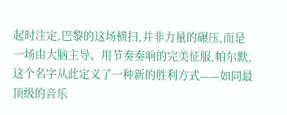起时注定,巴黎的这场横扫,并非力量的碾压,而是一场由大脑主导、用节奏奏响的完美征服,帕尔默,这个名字从此定义了一种新的胜利方式——如同最顶级的音乐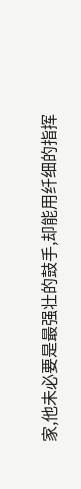家,他未必要是最强壮的鼓手,却能用纤细的指挥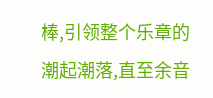棒,引领整个乐章的潮起潮落,直至余音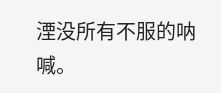湮没所有不服的呐喊。